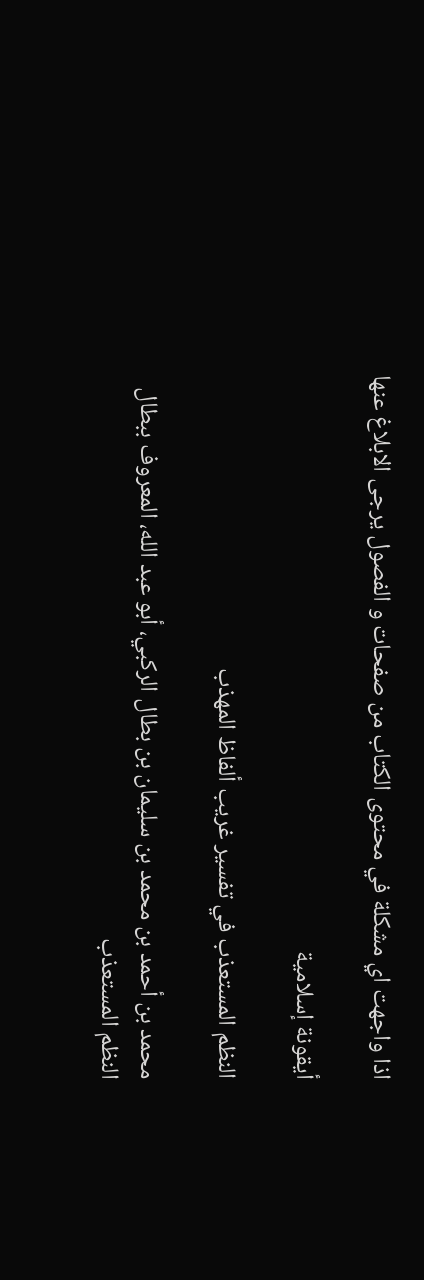اذا واجهت اي مشكلة في محتوى الكتاب من صفحات و الفصول يرجى الابلاغ عنها

أيقونة إسلامية

النظم المستعذب في تفسير غريب ألفاظ المهذب

محمد بن أحمد بن محمد بن سليمان بن بطال الركبي، أبو عبد الله، المعروف ببطال
النظم المستعذب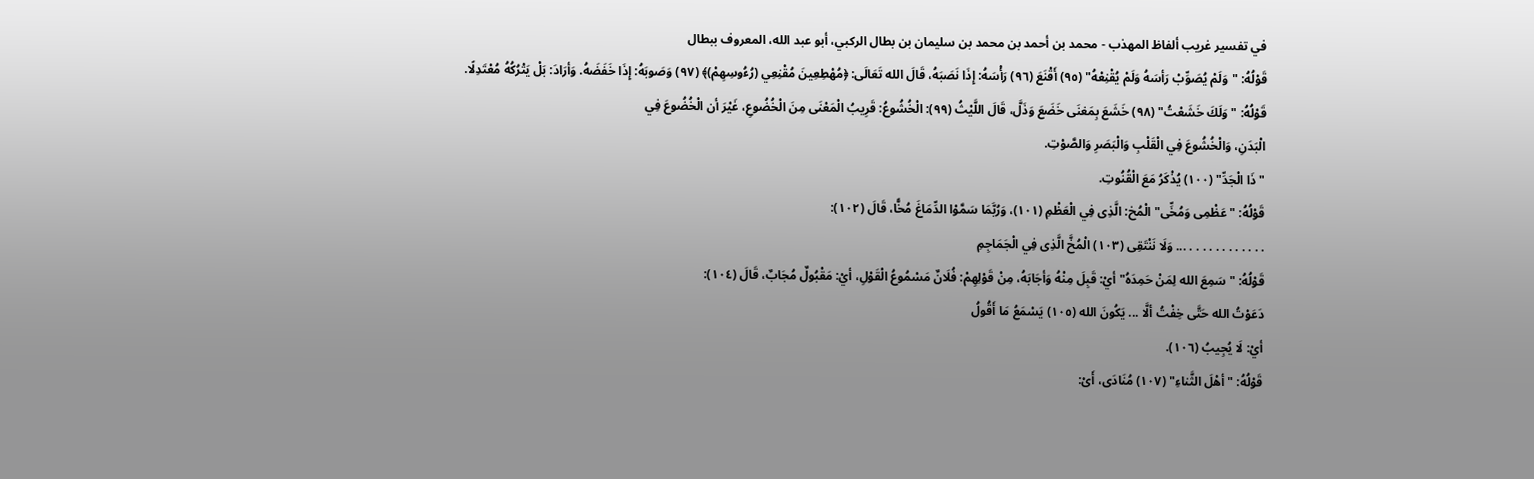في تفسير غريب ألفاظ المهذب - محمد بن أحمد بن محمد بن سليمان بن بطال الركبي، أبو عبد الله، المعروف ببطال
قَوْلُهُ: "وَلَمْ يُصَوِّبْ رَأسَهُ وَلَمْ يُقْنِعْهُ" (٩٥) أَقْنَعَ (٩٦) رَأْسَهُ: إِذَا نَصَبَهُ، قَالَ الله تَعَالَى: ﴿مُهْطِعِينَ مُقْنِعِي (رُءُوسِهِمْ)﴾ (٩٧) وَصَوبَهُ: إِذَا خَفَضَهُ. وَأرَادَ: بَلْ يَتْرُكُهُ مُعْتَدِلًا.
قَوْلُهُ: "وَلَكَ خَشَعْتُ" (٩٨) خَشَعَ بِمَغنَى خَضَعَ وَذَلَّ، قَالَ اللَّيْثُ (٩٩): الْخُشُوعُ: قَرِيبُ الْمَعْنَى مِنَ الْخُضُوعِ، غَيْرَ أن الْخُضُوعَ فِي
الْبَدَنِ، وَالْخُشُوعَ فِي الْقَلْبِ وَالْبَصَرِ وَالصَّوْتِ.
"ذَا الْجَدِّ" (١٠٠) يُذْكَرُ مَعَ الْقُنُوتِ.
قَوْلُهُ: "عَظْمِى وَمُخِّى" الْمُخ: الَّذِى فِي الْعَظْمِ (١٠١)، وَرُبَّمَا سَمَّوْا الدِّمَاغَ مُخًّا، قَالَ (١٠٢):
. . . . . . . . . . . . ... وَلَا نَنْتَقِى (١٠٣) الْمُخَّ الَّذِى فِي الْجَمَاجِمِ
قَوْلُهُ: "سَمِعَ الله لِمَنْ حَمِدَهُ" أيْ: قَبِلَ مِنْهُ وَأجَابَهُ، مِنْ قَوْلِهِمْ: فُلَانٌ مَسْمُوعُ الْقَوْلِ، أيْ: مَقْبُولٌ مُجَابٌ، قَالَ (١٠٤):
دَعَوْتُ الله حَتَّى خِفْتُ ألَّا ... يَكُونَ الله (١٠٥) يَسْمَعُ مَا أَقُولُ
أيْ: لَا يُجِيبُ (١٠٦).
قَوْلُهُ: "أهْلَ الثَّناءِ" (١٠٧) مُنَادَى، أَىْ: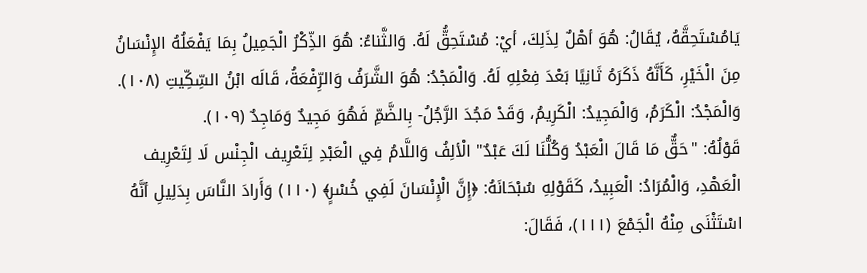يَامُسْتَحِقَّهُ، يُقَالُ: هُوَ أهْلٌ لِذَلِكَ، أيْ: مُسْتَحِقُّ لَهُ. وَالثَّناءُ: هُوَ الذِّكْرُ الْجَمِيلُ بِمَا يَفْعَلُهُ الإِنْسَانُ مِنَ الْخَيْرِ، كَأَنَّهُ ذَكَرَهُ ثَانِيًا بَعْدَ فِعْلِهِ لَهُ. وَالْمَجْدُ: هُوَ الشَّرَفُ وَالرِّفْعَةُ، قَالَه ابْنُ السِّكِّيتِ (١٠٨). وَالْمَجْدُ: الْكَرَمُ، وَالْمَجِيدُ: الْكَرِيمُ، وَقَدْ مَجُدَ الرَّجُلُ- بِالضَّمِّ فَهُوَ مَجِيدٌ وَمَاجِدٌ (١٠٩).
قَوْلُهُ: "حَقٌّ مَا قَالَ الْعَبْدُ وَكُلُّنَا لَكَ عَبْدٌ" الْألِفُ وَاللَّامُ فِي الْعَبْدِ لِتَعْرِيف الْجِنْس لَا لِتَعْرِيف الْعَهْدِ، وَالْمُرَادُ: الْعَبِيدُ، كَقَوْلِهِ سُبْحَانَهُ: ﴿إِنَّ الْإِنْسَانَ لَفِي خُسْرٍ﴾ (١١٠) وَأَرادَ النَّاسَ بِدَلِيلِ أنَّهُ اسْتَثْنَى مِنْهُ الْجَمْعَ (١١١)، فَقَالَ: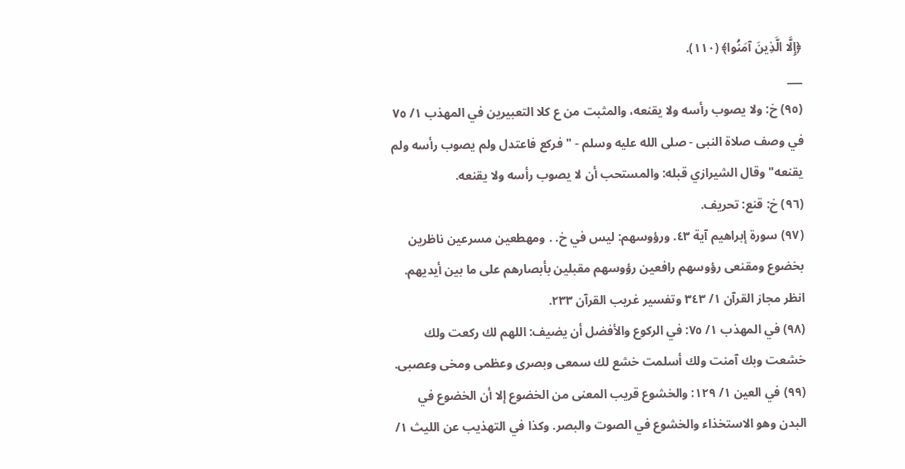﴿إِلَّا الَّذِينَ آمَنُوا﴾ (١١٠).
___
(٩٥) خ: ولا يصوب رأسه ولا يقنعه، والمثبت من ع كلا التعبيرين في المهذب ١/ ٧٥ في وصف صلاة النبى - صلى الله عليه وسلم - "فركع فاعتدل ولم يصوب رأسه ولم يقنعه" وقال الشيرازي قبله: والمستحب أن لا يصوب رأسه ولا يقنعه.
(٩٦) خ: قنع: تحريف.
(٩٧) سورة إبراهيم آية ٤٣. ورؤوسهم: ليس في خ. . ومهطعين مسرعين ناظرين بخضوع ومقنعى رؤوسهم رافعين رؤوسهم مقبلين بأبصارهم على ما بين أيديهم. انظر مجاز القرآن ١/ ٣٤٣ وتفسير غريب القرآن ٢٣٣.
(٩٨) في المهذب ١/ ٧٥: في الركوع والأفضل أن يضيف: اللهم لك ركعت ولك خشعت وبك آمنت ولك أسلمت خشع لك سمعى وبصرى وعظمى ومخى وعصبى.
(٩٩) في العين ١/ ١٢٩: والخشوع قريب المعنى من الخضوع إلا أن الخضوع في البدن وهو الاستخذاء والخشوع في الصوت والبصر. وكذا في التهذيب عن الليث ١/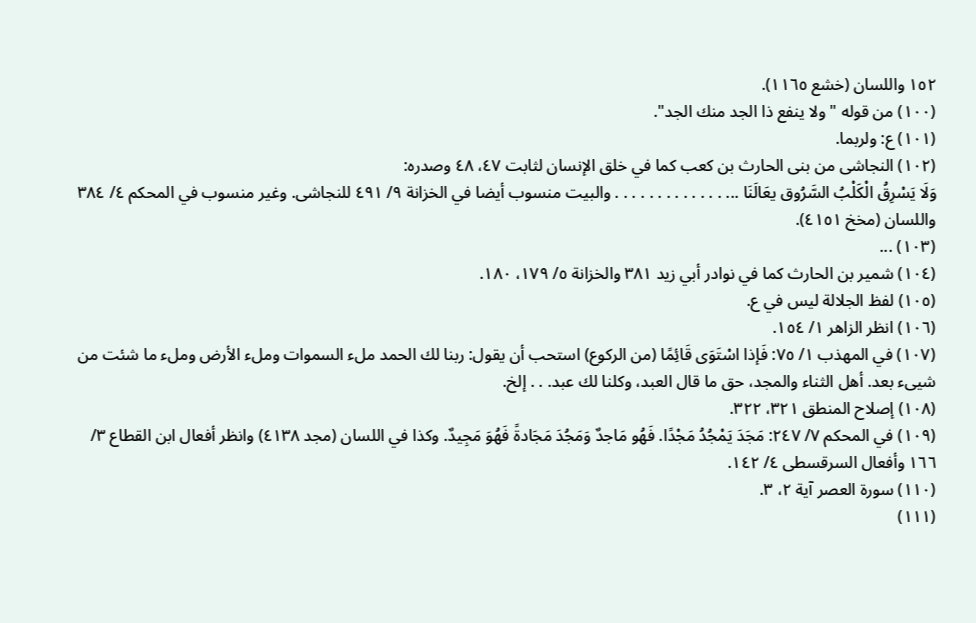١٥٢ واللسان (خشع ١١٦٥).
(١٠٠) من قوله "ولا ينفع ذا الجد منك الجد".
(١٠١) ع: ولربما.
(١٠٢) النجاشى من بنى الحارث بن كعب كما في خلق الإنسان لثابت ٤٧، ٤٨ وصدره:
وَلَا يَسْرِقُ الْكَلْبُ السَّرُوق يعَالَنَا ... . . . . . . . . . . . . . والبيت منسوب أيضا في الخزانة ٩/ ٤٩١ للنجاشى. وغير منسوب في المحكم ٤/ ٣٨٤ واللسان (مخخ ٤١٥١).
(١٠٣) ...
(١٠٤) شمير بن الحارث كما في نوادر أبي زيد ٣٨١ والخزانة ٥/ ١٧٩، ١٨٠.
(١٠٥) لفظ الجلالة ليس في ع.
(١٠٦) انظر الزاهر ١/ ١٥٤.
(١٠٧) في المهذب ١/ ٧٥: فَإذا اسْتَوَى قَائِمًا (من الركوع) استحب أن يقول: ربنا لك الحمد ملء السموات وملء الأرض وملء ما شئت من شيىء بعد. أهل الثناء والمجد، حق ما قال العبد، وكلنا لك عبد. . . إلخ.
(١٠٨) إصلاح المنطق ٣٢١، ٣٢٢.
(١٠٩) في المحكم ٧/ ٢٤٧: مَجَدَ يَمْجُدُ مَجْدًا. فَهُو مَاجدٌ وَمَجُدَ مَجَادةً فَهُوَ مَجِيدٌ. وكذا في اللسان (مجد ٤١٣٨) وانظر أفعال ابن القطاع ٣/ ١٦٦ وأفعال السرقسطى ٤/ ١٤٢.
(١١٠) سورة العصر آية ٢، ٣.
(١١١)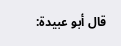قال أبو عبيدة: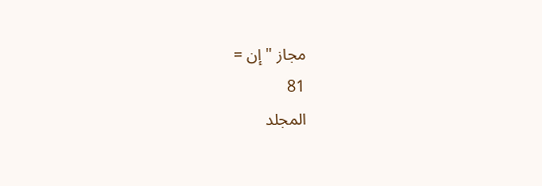مجاز "إن =
81
المجلد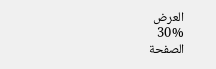العرض
30%
الصفحة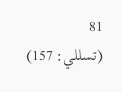81
(تسللي: 157)